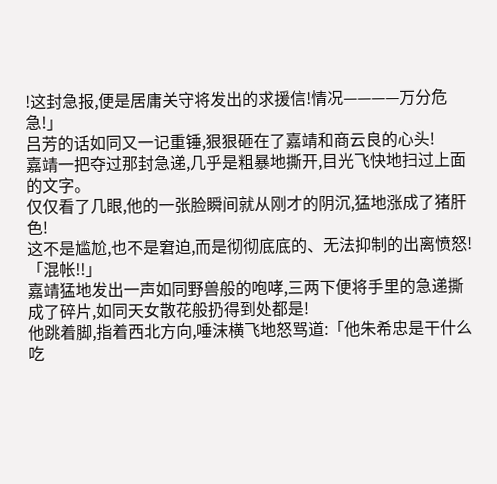!这封急报,便是居庸关守将发出的求援信!情况————万分危急!」
吕芳的话如同又一记重锤,狠狠砸在了嘉靖和商云良的心头!
嘉靖一把夺过那封急递,几乎是粗暴地撕开,目光飞快地扫过上面的文字。
仅仅看了几眼,他的一张脸瞬间就从刚才的阴沉,猛地涨成了猪肝色!
这不是尴尬,也不是窘迫,而是彻彻底底的、无法抑制的出离愤怒!
「混帐!!」
嘉靖猛地发出一声如同野兽般的咆哮,三两下便将手里的急递撕成了碎片,如同天女散花般扔得到处都是!
他跳着脚,指着西北方向,唾沫横飞地怒骂道:「他朱希忠是干什么吃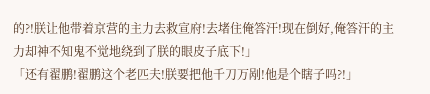的?!朕让他带着京营的主力去救宣府!去堵住俺答汗!现在倒好,俺答汗的主力却神不知鬼不觉地绕到了朕的眼皮子底下!」
「还有翟鹏!翟鹏这个老匹夫!朕要把他千刀万剐!他是个瞎子吗?!」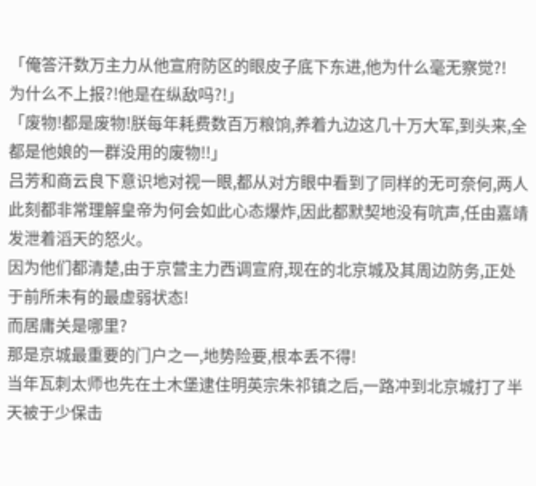「俺答汗数万主力从他宣府防区的眼皮子底下东进,他为什么毫无察觉?!
为什么不上报?!他是在纵敌吗?!」
「废物!都是废物!朕每年耗费数百万粮饷,养着九边这几十万大军,到头来,全都是他娘的一群没用的废物!!」
吕芳和商云良下意识地对视一眼,都从对方眼中看到了同样的无可奈何,两人此刻都非常理解皇帝为何会如此心态爆炸,因此都默契地没有吭声,任由嘉靖发泄着滔天的怒火。
因为他们都清楚,由于京营主力西调宣府,现在的北京城及其周边防务,正处于前所未有的最虚弱状态!
而居庸关是哪里?
那是京城最重要的门户之一,地势险要,根本丢不得!
当年瓦刺太师也先在土木堡逮住明英宗朱祁镇之后,一路冲到北京城打了半天被于少保击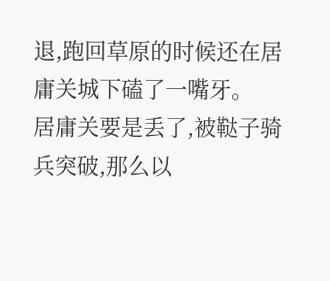退,跑回草原的时候还在居庸关城下磕了一嘴牙。
居庸关要是丢了,被鞑子骑兵突破,那么以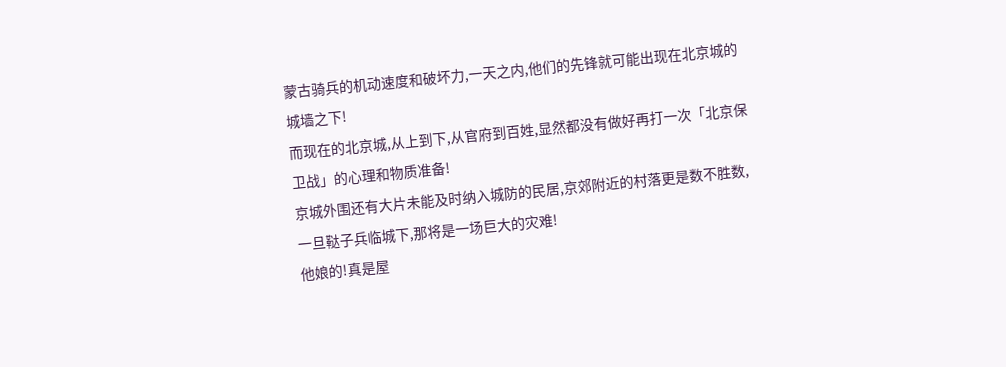蒙古骑兵的机动速度和破坏力,一天之内,他们的先锋就可能出现在北京城的城墙之下!
而现在的北京城,从上到下,从官府到百姓,显然都没有做好再打一次「北京保卫战」的心理和物质准备!
京城外围还有大片未能及时纳入城防的民居,京郊附近的村落更是数不胜数,一旦鞑子兵临城下,那将是一场巨大的灾难!
他娘的!真是屋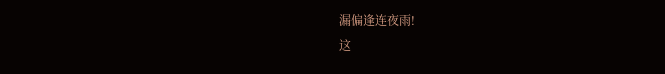漏偏逢连夜雨!
这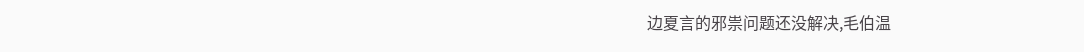边夏言的邪祟问题还没解决,毛伯温